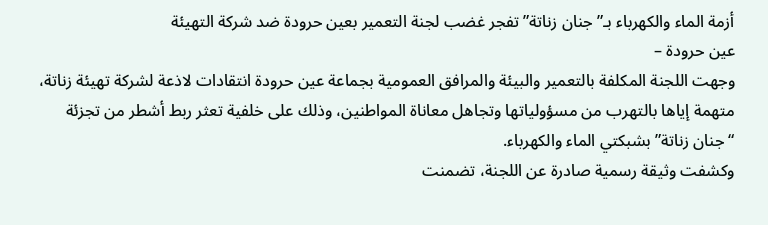أزمة الماء والكهرباء بـ”جنان زناتة” تفجر غضب لجنة التعمير بعين حرودة ضد شركة التهيئة
عين حرودة –
وجهت اللجنة المكلفة بالتعمير والبيئة والمرافق العمومية بجماعة عين حرودة انتقادات لاذعة لشركة تهيئة زناتة، متهمة إياها بالتهرب من مسؤولياتها وتجاهل معاناة المواطنين، وذلك على خلفية تعثر ربط أشطر من تجزئة “جنان زناتة” بشبكتي الماء والكهرباء.
وكشفت وثيقة رسمية صادرة عن اللجنة، تضمنت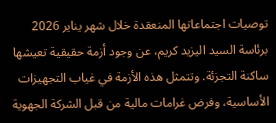توصيات اجتماعاتها المنعقدة خلال شهر يناير 2026 برئاسة السيد اليزيد كريم، عن وجود أزمة حقيقية تعيشها ساكنة التجزئة. وتتمثل هذه الأزمة في غياب التجهيزات الأساسية، وفرض غرامات مالية من قبل الشركة الجهوية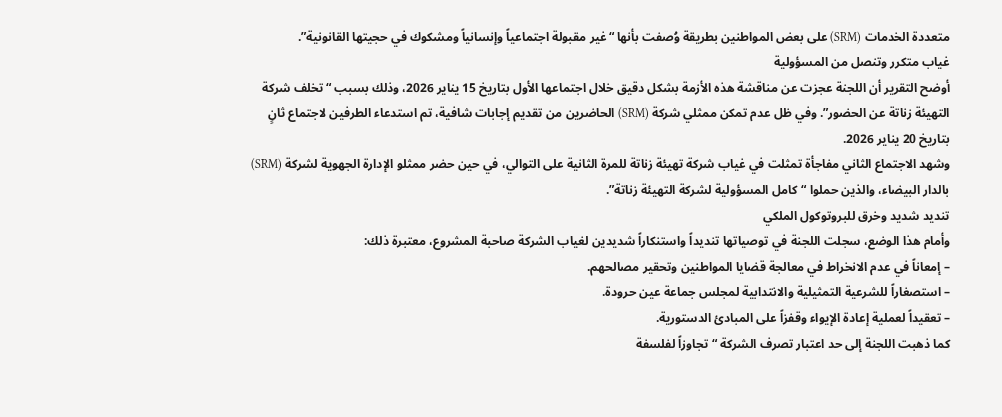متعددة الخدمات (SRM) على بعض المواطنين بطريقة وُصفت بأنها “غير مقبولة اجتماعياً وإنسانياً ومشكوك في حجيتها القانونية”.
غياب متكرر وتنصل من المسؤولية
أوضح التقرير أن اللجنة عجزت عن مناقشة هذه الأزمة بشكل دقيق خلال اجتماعها الأول بتاريخ 15 يناير 2026، وذلك بسبب “تخلف شركة التهيئة زناتة عن الحضور”. وفي ظل عدم تمكن ممثلي شركة (SRM) الحاضرين من تقديم إجابات شافية، تم استدعاء الطرفين لاجتماع ثانٍ بتاريخ 20 يناير 2026.
وشهد الاجتماع الثاني مفاجأة تمثلت في غياب شركة تهيئة زناتة للمرة الثانية على التوالي، في حين حضر ممثلو الإدارة الجهوية لشركة (SRM) بالدار البيضاء، والذين حملوا “كامل المسؤولية لشركة التهيئة زناتة”.
تنديد شديد وخرق للبروتوكول الملكي
وأمام هذا الوضع، سجلت اللجنة في توصياتها تنديداً واستنكاراً شديدين لغياب الشركة صاحبة المشروع، معتبرة ذلك:
– إمعاناً في عدم الانخراط في معالجة قضايا المواطنين وتحقير مصالحهم.
– استصغاراً للشرعية التمثيلية والانتدابية لمجلس جماعة عين حرودة.
– تعقيداً لعملية إعادة الإيواء وقفزاً على المبادئ الدستورية.
كما ذهبت اللجنة إلى حد اعتبار تصرف الشركة “تجاوزاً لفلسفة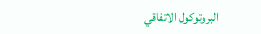البروتوكول الاتفاقي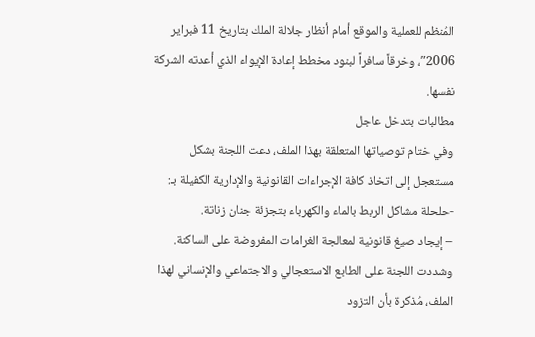المُنظم للعملية والموقع أمام أنظار جلالة الملك بتاريخ 11 فبراير 2006″، وخرقاً سافراً لبنود مخطط إعادة الإيواء الذي أعدته الشركة نفسها.
مطالبات بتدخل عاجل
وفي ختام توصياتها المتعلقة بهذا الملف، دعت اللجنة بشكل مستعجل إلى اتخاذ كافة الإجراءات القانونية والإدارية الكفيلة بـ:
-حلحلة مشاكل الربط بالماء والكهرباء بتجزئة جنان زناتة.
– إيجاد صيغ قانونية لمعالجة الغرامات المفروضة على الساكنة.
وشددت اللجنة على الطابع الاستعجالي والاجتماعي والإنساني لهذا الملف، مُذكرة بأن التزود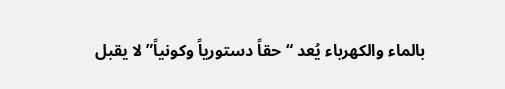بالماء والكهرباء يُعد “حقاً دستورياً وكونياً” لا يقبل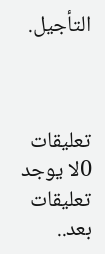التأجيل.



تعليقات
0لا يوجد تعليقات بعد..